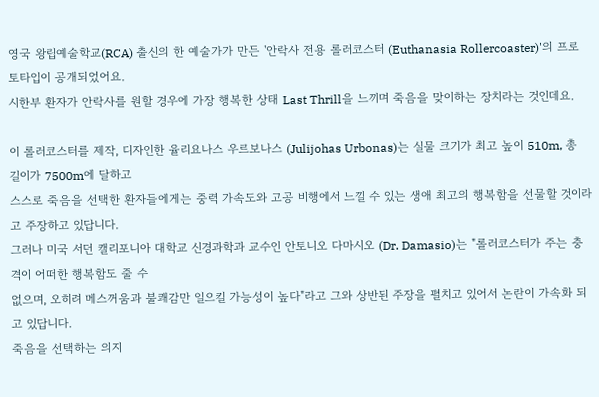영국 왕립예술학교(RCA) 출신의 한 예술가가 만든 '안락사 전용 롤러코스터 (Euthanasia Rollercoaster)'의 프로토타입이 공개되었어요.
시한부 환자가 안락사를 원할 경우에 가장 행복한 상태 Last Thrill을 느끼며 죽음을 맞이하는 장치라는 것인데요.

이 롤러코스터를 제작, 디자인한 율리요나스 우르보나스 (Julijohas Urbonas)는 실물 크기가 최고 높이 510m, 총 길이가 7500m에 달하고
스스로 죽음을 선택한 환자들에게는 중력 가속도와 고공 비행에서 느낄 수 있는 생애 최고의 행복함을 선물할 것이라고 주장하고 있답니다.
그러나 미국 서던 캘리포니아 대학교 신경과학과 교수인 안토니오 다마시오 (Dr. Damasio)는 "롤러코스터가 주는 충격이 어떠한 행복함도 줄 수
없으며, 오히려 메스꺼움과 불쾌감만 일으킬 가능성이 높다"라고 그와 상반된 주장을 펼치고 있어서 논란이 가속화 되고 있답니다.
죽음을 선택하는 의지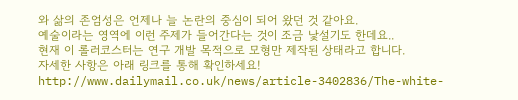와 삶의 존엄성은 언제나 늘 논란의 중심이 되어 왔던 것 같아요.
예술이라는 영역에 이런 주제가 들어간다는 것이 조금 낯설기도 한데요..
현재 이 롤러코스터는 연구 개발 목적으로 모형만 제작된 상태라고 합니다.
자세한 사항은 아래 링크를 통해 확인하세요!
http://www.dailymail.co.uk/news/article-3402836/The-white-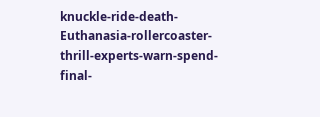knuckle-ride-death-Euthanasia-rollercoaster-thrill-experts-warn-spend-final-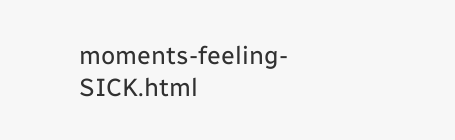moments-feeling-SICK.html